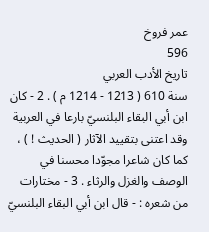عمر فروخ
596
تاريخ الأدب العربي
سنة 610 ( 1213 - 1214 م ) . 2 - كان ابن أبي البقاء البلنسيّ بارعا في العربية وقد اعتنى بتقييد الآثار ( الحديث ! ) ، كما كان شاعرا مجوّدا محسنا في الوصف والغزل والرثاء . 3 - مختارات من شعره : - قال ابن أبي البقاء البلنسيّ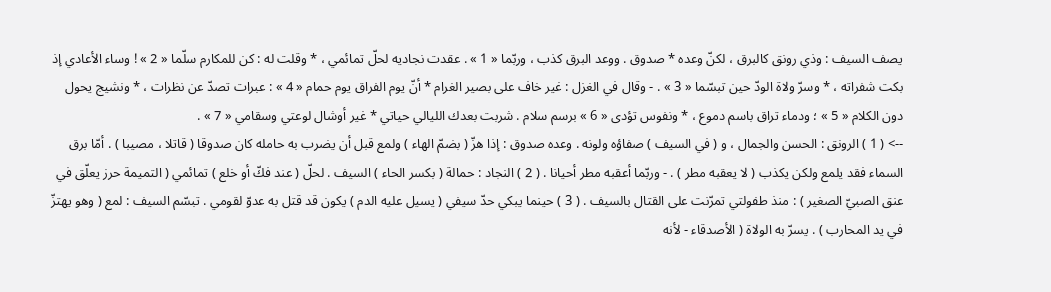يصف السيف : وذي رونق كالبرق ، لكنّ وعده * صدوق . ووعد البرق كذب ، وربّما « 1 » . عقدت نجاديه لحلّ تمائمي ، * وقلت له : كن للمكارم سلّما « 2 » ! وساء الأعادي إذ بكت شفراته ، * وسرّ ولاة الودّ حين تبسّما « 3 » . - وقال في الغزل : غير خاف على بصير الغرام * أنّ يوم الفراق يوم حمام « 4 » : عبرات تصدّ عن نظرات ، * ونشيج يحول دون الكلام « 5 » ؛ ودماء تراق باسم دموع ، * ونفوس تؤدى « 6 » برسم سلام . شربت بعدك الليالي حياتي * غير أوشال لوعتي وسقامي « 7 » .
--> ( 1 ) الرونق : الحسن والجمال ، و ( في السيف ) صفاؤه ولونه . وعده صدوق : إذا هزّ ( بضمّ الهاء ) ولمع قبل أن يضرب به حامله كان صدوقا ( قاتلا ، مصيبا ) . أمّا برق السماء فقد يلمع ولكن يكذب ( لا يعقبه مطر ) . - وربّما أعقبه مطر أحيانا . ( 2 ) النجاد : حمالة ( بكسر الحاء ) السيف . لحلّ ( عند فكّ أو خلع ) تمائمي ( التميمة حرز يعلّق في عنق الصبيّ الصغير ) : منذ طفولتي تمرّنت على القتال بالسيف . ( 3 ) حينما يبكي حدّ سيفي ( يسيل عليه الدم ) يكون قد قتل به عدوّ لقومي . تبسّم السيف : لمع ( وهو يهتزّ في يد المحارب ) . يسرّ به الولاة ( الأصدقاء - لأنه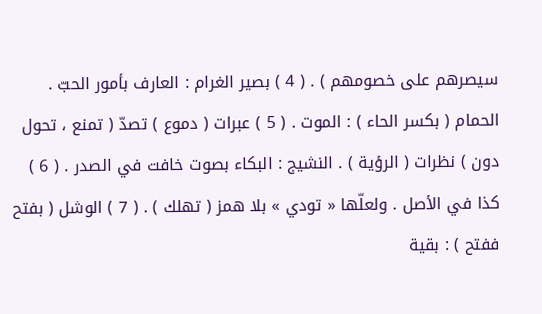سيصرهم على خصومهم ) . ( 4 ) بصير الغرام : العارف بأمور الحبّ . الحمام ( بكسر الحاء ) : الموت . ( 5 ) عبرات ( دموع ) تصدّ ( تمنع ، تحول دون ) نظرات ( الرؤية ) . النشيج : البكاء بصوت خافت في الصدر . ( 6 ) كذا في الأصل . ولعلّها « تودي » بلا همز ( تهلك ) . ( 7 ) الوشل ( بفتح ففتح ) : بقية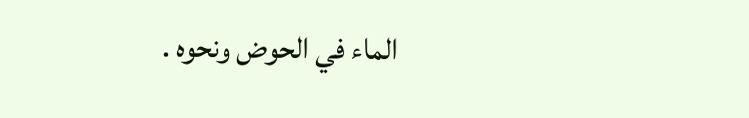الماء في الحوض ونحوه .